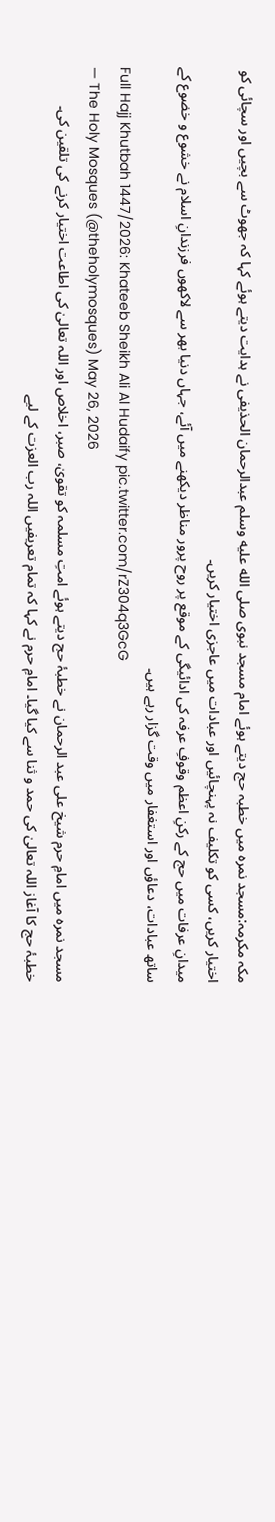مکہ مکرمہ:مسجد نمرہ میں خطبہ حج دیتے ہوئے امام مسجد نبوی صلى الله عليه وسلم عبدالرحمان الحذیفی نے ہدایت دیتے ہوئے کہا کہ جھوٹ سے بچیں اور سچائی کو اختیار کریں، کسی کو تکلیف نہ پہنچائیں اور عبادات میں عاجزی اختیار کریں۔
میدانِ عرفات میں حج کے رکنِ اعظم وقوفِ عرفہ کی ادائیگی کے موقع پر روح پرور مناظر دیکھنے میں آئے، جہاں دنیا بھر سے لاکھوں فرزندانِ اسلام نے خشوع و خضوع کے ساتھ عبادات، دعاؤں اور استغفار میں وقت گزار رہے ہیں۔
Full Hajj Khutbah 1447/2026: Khateeb Sheikh Ali Al Hudaify pic.twitter.com/rZ304q3GcG
— The Holy Mosques (@theholymosques) May 26, 2026
مسجد نمرہ میں امامِ حرم شیخ علی عبد الرحمان نے خطبۂ حج دیتے ہوئے امتِ مسلمہ کو تقویٰ، صبر، اخلاص اور اللہ تعالیٰ کی اطاعت اختیار کرنے کی تلقین کی۔
خطبۂ حج کا آغاز اللہ تعالیٰ کی حمد و ثنا سے کیا گیا۔ امامِ حرم نے کہا کہ تمام تعریفیں اللہ رب العزت کے لیے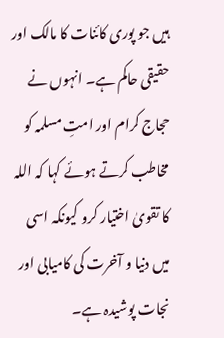ہیں جو پوری کائنات کا مالک اور حقیقی حاکم ہے۔ انہوں نے حجاج کرام اور امتِ مسلمہ کو مخاطب کرتے ہوئے کہا کہ اللہ کا تقویٰ اختیار کرو کیونکہ اسی میں دنیا و آخرت کی کامیابی اور نجات پوشیدہ ہے۔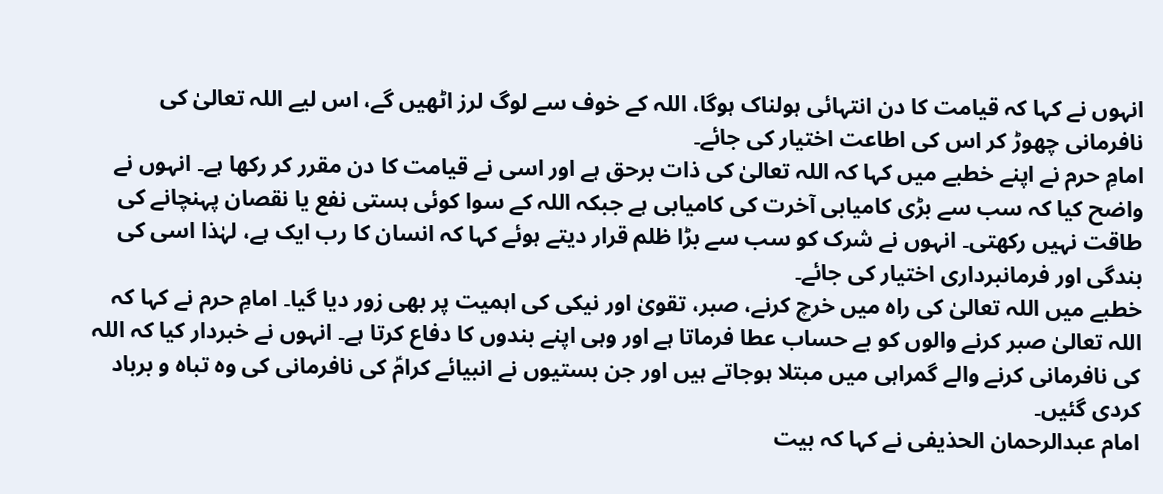انہوں نے کہا کہ قیامت کا دن انتہائی ہولناک ہوگا، اللہ کے خوف سے لوگ لرز اٹھیں گے، اس لیے اللہ تعالیٰ کی نافرمانی چھوڑ کر اس کی اطاعت اختیار کی جائے۔
امامِ حرم نے اپنے خطبے میں کہا کہ اللہ تعالیٰ کی ذات برحق ہے اور اسی نے قیامت کا دن مقرر کر رکھا ہے۔ انہوں نے واضح کیا کہ سب سے بڑی کامیابی آخرت کی کامیابی ہے جبکہ اللہ کے سوا کوئی ہستی نفع یا نقصان پہنچانے کی طاقت نہیں رکھتی۔ انہوں نے شرک کو سب سے بڑا ظلم قرار دیتے ہوئے کہا کہ انسان کا رب ایک ہے، لہٰذا اسی کی بندگی اور فرمانبرداری اختیار کی جائے۔
خطبے میں اللہ تعالیٰ کی راہ میں خرچ کرنے، صبر، تقویٰ اور نیکی کی اہمیت پر بھی زور دیا گیا۔ امامِ حرم نے کہا کہ اللہ تعالیٰ صبر کرنے والوں کو بے حساب عطا فرماتا ہے اور وہی اپنے بندوں کا دفاع کرتا ہے۔ انہوں نے خبردار کیا کہ اللہ کی نافرمانی کرنے والے گمراہی میں مبتلا ہوجاتے ہیں اور جن بستیوں نے انبیائے کرامؑ کی نافرمانی کی وہ تباہ و برباد کردی گئیں۔
امام عبدالرحمان الحذیفی نے کہا کہ بیت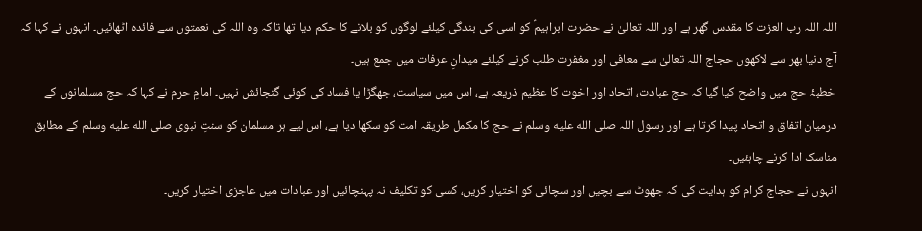اللہ اللہ رب العزت کا مقدس گھر ہے اور اللہ تعالیٰ نے حضرت ابراہیمؑ کو اسی کی بندگی کیلئے لوگوں کو بلانے کا حکم دیا تھا تاکہ وہ اللہ کی نعمتوں سے فائدہ اٹھائیں۔ انہوں نے کہا کہ آج دنیا بھر سے لاکھوں حجاج اللہ تعالیٰ سے معافی اور مغفرت طلب کرنے کیلئے میدانِ عرفات میں جمع ہیں۔
خطبۂ حج میں واضح کیا گیا کہ حج عبادت، اتحاد اور اخوت کا عظیم ذریعہ ہے، اس میں سیاست، جھگڑا یا فساد کی کوئی گنجائش نہیں۔ امامِ حرم نے کہا کہ حج مسلمانوں کے درمیان اتفاق و اتحاد پیدا کرتا ہے اور رسول اللہ صلى الله عليه وسلم نے حج کا مکمل طریقہ امت کو سکھا دیا ہے، اس لیے ہر مسلمان کو سنتِ نبوی صلى الله عليه وسلم کے مطابق مناسک ادا کرنے چاہئیں۔
انہوں نے حجاج کرام کو ہدایت کی کہ جھوٹ سے بچیں اور سچائی کو اختیار کریں، کسی کو تکلیف نہ پہنچائیں اور عبادات میں عاجزی اختیار کریں۔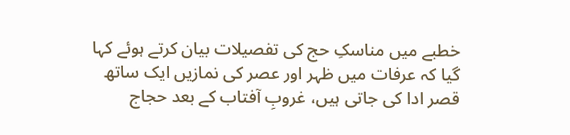خطبے میں مناسکِ حج کی تفصیلات بیان کرتے ہوئے کہا گیا کہ عرفات میں ظہر اور عصر کی نمازیں ایک ساتھ قصر ادا کی جاتی ہیں، غروبِ آفتاب کے بعد حجاج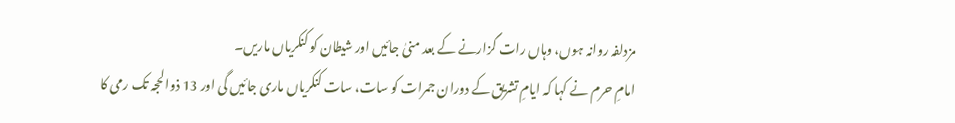مزدلفہ روانہ ہوں، وہاں رات گزارنے کے بعد منیٰ جائیں اور شیطان کو کنکریاں ماریں۔
امامِ حرم نے کہا کہ ایامِ تشریق کے دوران جمرات کو سات، سات کنکریاں ماری جائیں گی اور 13 ذوالحجہ تک رمی کا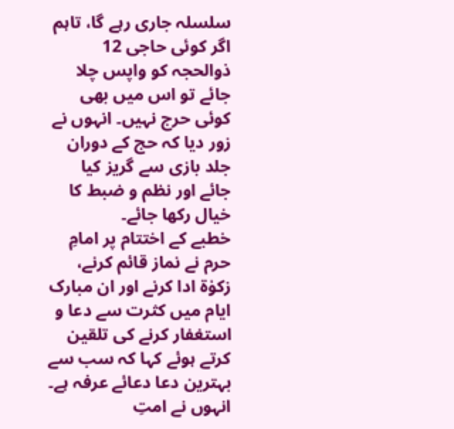سلسلہ جاری رہے گا، تاہم اگر کوئی حاجی 12 ذوالحجہ کو واپس چلا جائے تو اس میں بھی کوئی حرج نہیں۔ انہوں نے زور دیا کہ حج کے دوران جلد بازی سے گریز کیا جائے اور نظم و ضبط کا خیال رکھا جائے۔
خطبے کے اختتام پر امامِ حرم نے نماز قائم کرنے، زکوٰۃ ادا کرنے اور ان مبارک ایام میں کثرت سے دعا و استغفار کرنے کی تلقین کرتے ہوئے کہا کہ سب سے بہترین دعا دعائے عرفہ ہے۔ انہوں نے امتِ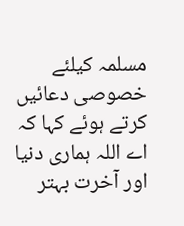مسلمہ کیلئے خصوصی دعائیں کرتے ہوئے کہا کہ اے اللہ ہماری دنیا اور آخرت بہتر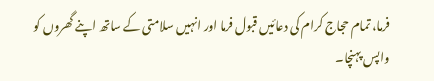فرما، تمام حجاج کرام کی دعائیں قبول فرما اور انہیں سلامتی کے ساتھ اپنے گھروں کو واپس پہنچا۔